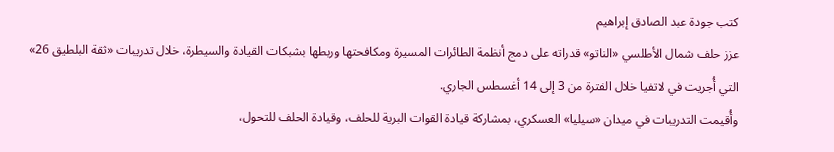كتب جودة عبد الصادق إبراهيم
عزز حلف شمال الأطلسي «الناتو» قدراته على دمج أنظمة الطائرات المسيرة ومكافحتها وربطها بشبكات القيادة والسيطرة، خلال تدريبات «ثقة البلطيق 26» التي أُجريت في لاتفيا خلال الفترة من 3 إلى 14 أغسطس الجاري.
وأُقيمت التدريبات في ميدان «سيليا» العسكري، بمشاركة قيادة القوات البرية للحلف، وقيادة الحلف للتحول،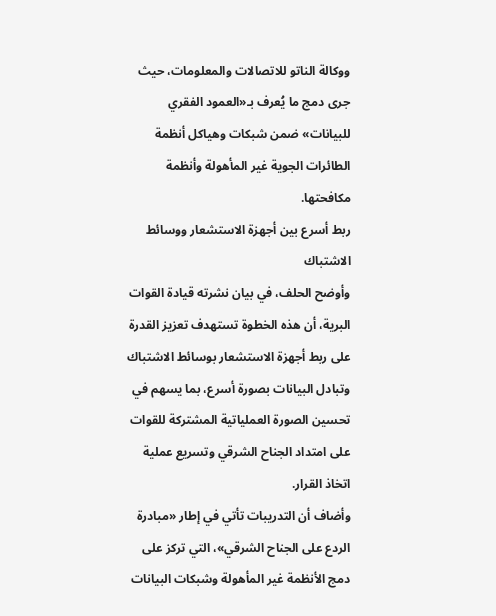ووكالة الناتو للاتصالات والمعلومات، حيث جرى دمج ما يُعرف بـ«العمود الفقري للبيانات» ضمن شبكات وهياكل أنظمة الطائرات الجوية غير المأهولة وأنظمة مكافحتها.
ربط أسرع بين أجهزة الاستشعار ووسائط الاشتباك
وأوضح الحلف، في بيان نشرته قيادة القوات البرية، أن هذه الخطوة تستهدف تعزيز القدرة على ربط أجهزة الاستشعار بوسائط الاشتباك وتبادل البيانات بصورة أسرع، بما يسهم في تحسين الصورة العملياتية المشتركة للقوات على امتداد الجناح الشرقي وتسريع عملية اتخاذ القرار.
وأضاف أن التدريبات تأتي في إطار «مبادرة الردع على الجناح الشرقي»، التي تركز على دمج الأنظمة غير المأهولة وشبكات البيانات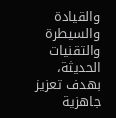والقيادة والسيطرة والتقنيات الحديثة، بهدف تعزيز جاهزية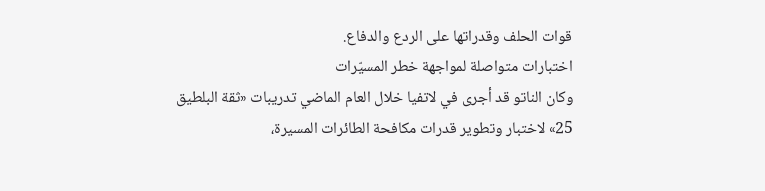قوات الحلف وقدراتها على الردع والدفاع.
اختبارات متواصلة لمواجهة خطر المسيّرات
وكان الناتو قد أجرى في لاتفيا خلال العام الماضي تدريبات «ثقة البلطيق 25» لاختبار وتطوير قدرات مكافحة الطائرات المسيرة،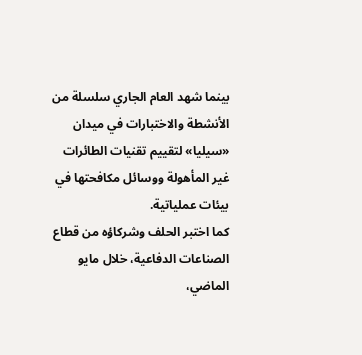بينما شهد العام الجاري سلسلة من الأنشطة والاختبارات في ميدان «سيليا» لتقييم تقنيات الطائرات غير المأهولة ووسائل مكافحتها في بيئات عملياتية.
كما اختبر الحلف وشركاؤه من قطاع الصناعات الدفاعية، خلال مايو الماضي،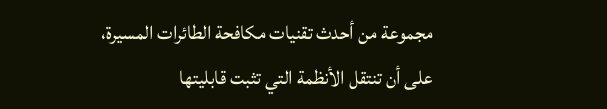مجموعة من أحدث تقنيات مكافحة الطائرات المسيرة، على أن تنتقل الأنظمة التي تثبت قابليتها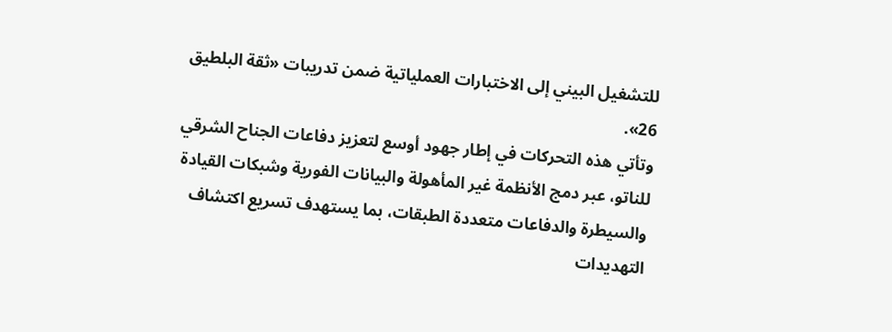للتشغيل البيني إلى الاختبارات العملياتية ضمن تدريبات «ثقة البلطيق 26».
وتأتي هذه التحركات في إطار جهود أوسع لتعزيز دفاعات الجناح الشرقي للناتو، عبر دمج الأنظمة غير المأهولة والبيانات الفورية وشبكات القيادة والسيطرة والدفاعات متعددة الطبقات، بما يستهدف تسريع اكتشاف التهديدات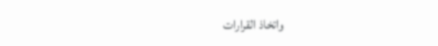واتخاذ القرارات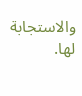والاستجابة لها.